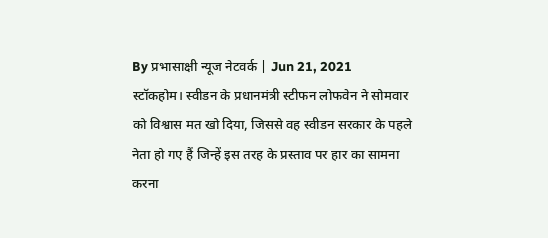By प्रभासाक्षी न्यूज नेटवर्क | Jun 21, 2021
स्टॉकहोम। स्वीडन के प्रधानमंत्री स्टीफन लोफवेन ने सोमवार को विश्वास मत खो दिया, जिससे वह स्वीडन सरकार के पहले नेता हो गए हैं जिन्हें इस तरह के प्रस्ताव पर हार का सामना करना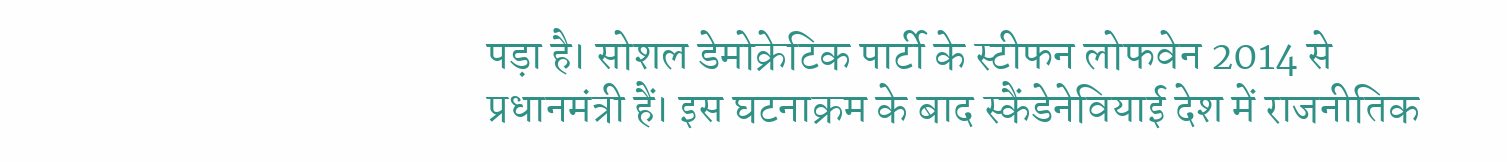पड़ा है। सोशल डेमोक्रेटिक पार्टी के स्टीफन लोफवेन 2014 से प्रधानमंत्री हैं। इस घटनाक्रम के बाद स्कैंडेनेवियाई देश में राजनीतिक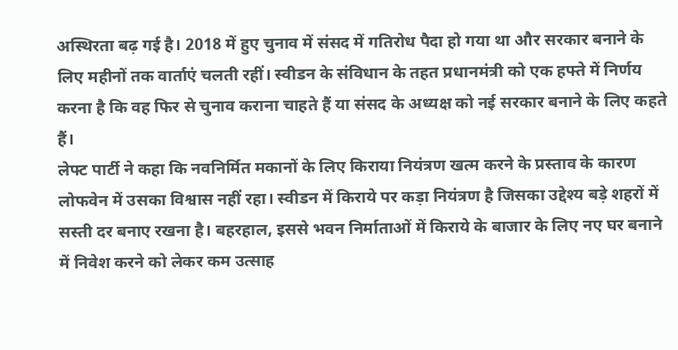अस्थिरता बढ़ गई है। 2018 में हुए चुनाव में संसद में गतिरोध पैदा हो गया था और सरकार बनाने के लिए महीनों तक वार्ताएं चलती रहीं। स्वीडन के संविधान के तहत प्रधानमंत्री को एक हफ्ते में निर्णय करना है कि वह फिर से चुनाव कराना चाहते हैं या संसद के अध्यक्ष को नई सरकार बनाने के लिए कहते हैं।
लेफ्ट पार्टी ने कहा कि नवनिर्मित मकानों के लिए किराया नियंत्रण खत्म करने के प्रस्ताव के कारण लोफवेन में उसका विश्वास नहीं रहा। स्वीडन में किराये पर कड़ा नियंत्रण है जिसका उद्देश्य बड़े शहरों में सस्ती दर बनाए रखना है। बहरहाल, इससे भवन निर्माताओं में किराये के बाजार के लिए नए घर बनाने में निवेश करने को लेकर कम उत्साह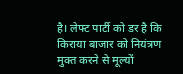है। लेफ्ट पार्टी को डर है कि किराया बाजार को नियंत्रण मुक्त करने से मूल्यों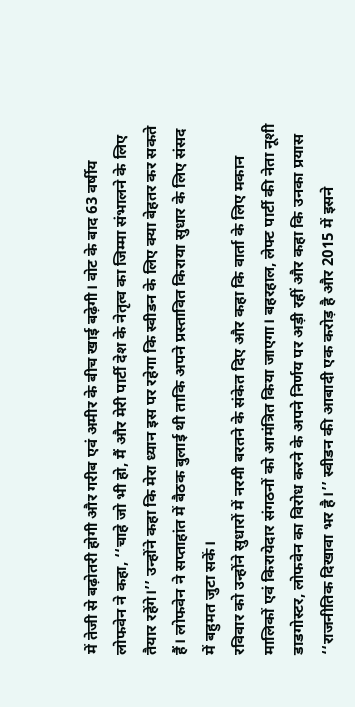में तेजी से बढ़ोतरी होगी और गरीब एवं अमीर के बीच खाई बढ़ेगी। वोट के बाद 63 वर्षीय लोफवेन ने कहा, ‘‘चाहे जो भी हो, मैं और मेरी पार्टी देश के नेतृत्व का जिम्मा संभालने के लिए तैयार रहेंगे।’’ उन्होंने कहा कि मेरा ध्यान इस पर रहेगा कि स्वीडन के लिए क्या बेहतर कर सकते हैं। लोफवेन ने सप्ताहांत में बैठक बुलाई थी ताकि अपने प्रस्तावित किराया सुधार के लिए संसद में बहुमत जुटा सकें।
रविवार को उन्होंने सुधारों में नरमी बरतने के संकेत दिए और कहा कि वार्ता के लिए मकान मालिकों एवं किरायेदार संगठनों को आमंत्रित किया जाएगा। बहरहाल, लेफ्ट पार्टी की नेता नूशी डाडगोस्टर, लोफवेन का विरोध करने के अपने निर्णय पर अड़ी रहीं और कहा कि उनका प्रयास ‘‘राजनीतिक दिखावा भर है।’’ स्वीडन की आबादी एक करोड़ है और 2015 में इसने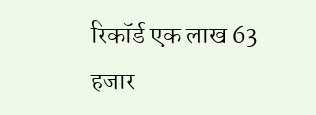रिकॉर्ड एक लाख 63 हजार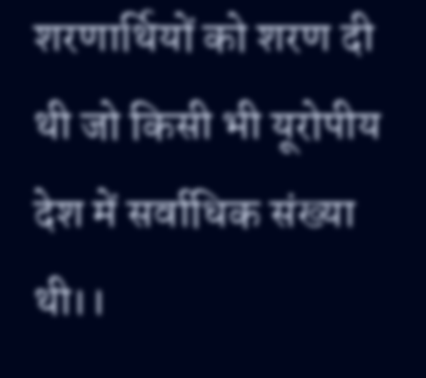शरणार्थियों को शरण दी थी जो किसी भी यूरोपीय देश में सर्वाधिक संख्या थी।।